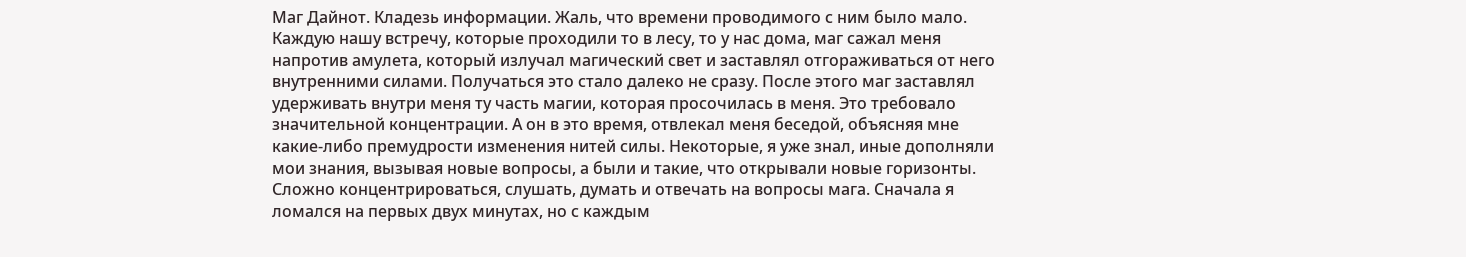Маг Дайнот. Кладезь информации. Жаль, что времени проводимого с ним было мало. Каждую нашу встречу, которые проходили то в лесу, то у нас дома, маг сажал меня напротив амулета, который излучал магический свет и заставлял отгораживаться от него внутренними силами. Получаться это стало далеко не сразу. После этого маг заставлял удерживать внутри меня ту часть магии, которая просочилась в меня. Это требовало значительной концентрации. А он в это время, отвлекал меня беседой, объясняя мне какие-либо премудрости изменения нитей силы. Некоторые, я уже знал, иные дополняли мои знания, вызывая новые вопросы, а были и такие, что открывали новые горизонты. Сложно концентрироваться, слушать, думать и отвечать на вопросы мага. Сначала я ломался на первых двух минутах, но с каждым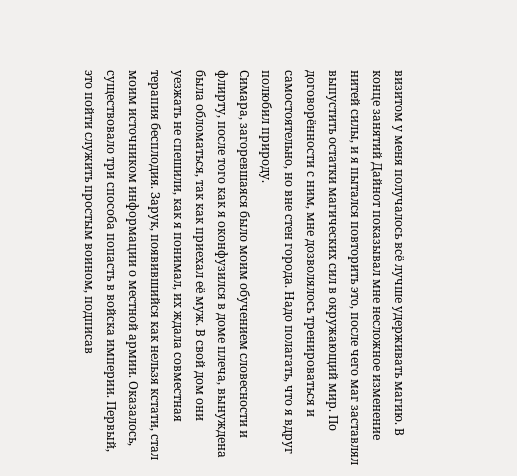визитом у меня получалось всё лучше удерживать магию. В конце занятий Дайнот показывал мне несложное изменение нитей силы, и я пытался повторить это, после чего маг заставлял выпустить остатки магических сил в окружающий мир. По договорённости с ним, мне дозволялось тренироваться и самостоятельно, но вне стен города. Надо полагать, что я вдруг полюбил природу.
Симара, загоревшаяся было моим обучением словесности и флирту, после того как я оконфузился в доме плеча, вынуждена была обломаться, так как приехал её муж. В свой дом они уезжать не спешили, как я понимал, их ждала совместная терапия бесплодия. Зарук, появившийся как нельзя кстати, стал моим источником информации о местной армии. Оказалось, существовало три способа попасть в войска империи. Первый, это пойти служить простым воином, подписав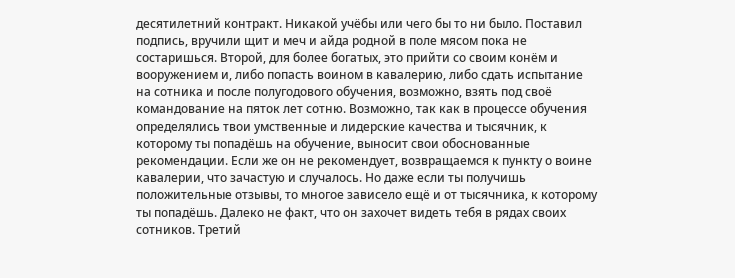десятилетний контракт. Никакой учёбы или чего бы то ни было. Поставил подпись, вручили щит и меч и айда родной в поле мясом пока не состаришься. Второй, для более богатых, это прийти со своим конём и вооружением и, либо попасть воином в кавалерию, либо сдать испытание на сотника и после полугодового обучения, возможно, взять под своё командование на пяток лет сотню. Возможно, так как в процессе обучения определялись твои умственные и лидерские качества и тысячник, к которому ты попадёшь на обучение, выносит свои обоснованные рекомендации. Если же он не рекомендует, возвращаемся к пункту о воине кавалерии, что зачастую и случалось. Но даже если ты получишь положительные отзывы, то многое зависело ещё и от тысячника, к которому ты попадёшь. Далеко не факт, что он захочет видеть тебя в рядах своих сотников. Третий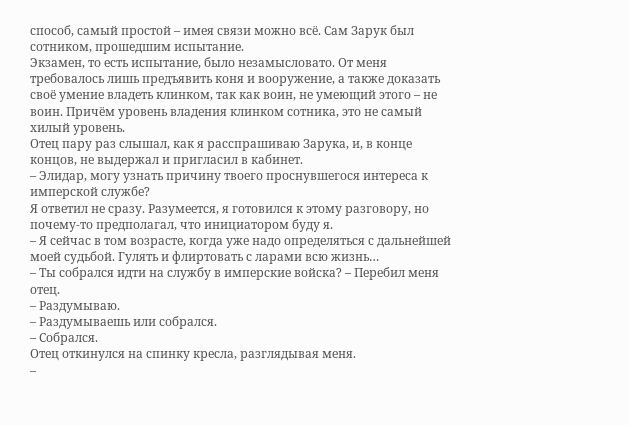способ, самый простой – имея связи можно всё. Сам Зарук был сотником, прошедшим испытание.
Экзамен, то есть испытание, было незамысловато. От меня требовалось лишь предъявить коня и вооружение, а также доказать своё умение владеть клинком, так как воин, не умеющий этого – не воин. Причём уровень владения клинком сотника, это не самый хилый уровень.
Отец пару раз слышал, как я расспрашиваю Зарука, и, в конце концов, не выдержал и пригласил в кабинет.
– Элидар, могу узнать причину твоего проснувшегося интереса к имперской службе?
Я ответил не сразу. Разумеется, я готовился к этому разговору, но почему-то предполагал, что инициатором буду я.
– Я сейчас в том возрасте, когда уже надо определяться с дальнейшей моей судьбой. Гулять и флиртовать с ларами всю жизнь…
– Ты собрался идти на службу в имперские войска? – Перебил меня отец.
– Раздумываю.
– Раздумываешь или собрался.
– Собрался.
Отец откинулся на спинку кресла, разглядывая меня.
–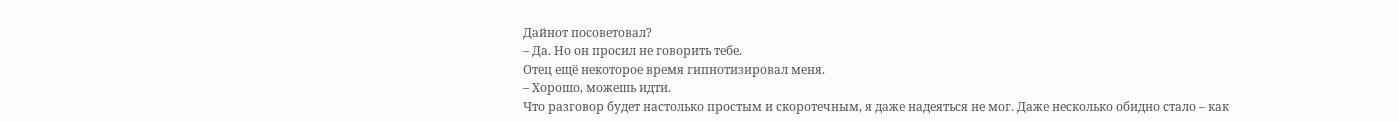Дайнот посоветовал?
– Да. Но он просил не говорить тебе.
Отец ещё некоторое время гипнотизировал меня.
– Хорошо, можешь идти.
Что разговор будет настолько простым и скоротечным, я даже надеяться не мог. Даже несколько обидно стало – как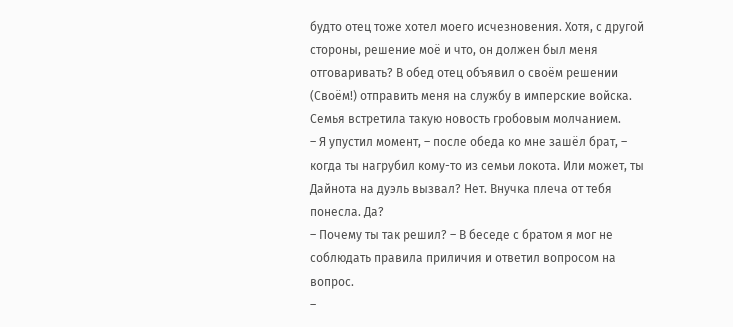будто отец тоже хотел моего исчезновения. Хотя, с другой стороны, решение моё и что, он должен был меня отговаривать? В обед отец объявил о своём решении (Своём!) отправить меня на службу в имперские войска. Семья встретила такую новость гробовым молчанием.
– Я упустил момент, – после обеда ко мне зашёл брат, – когда ты нагрубил кому-то из семьи локота. Или может, ты Дайнота на дуэль вызвал? Нет. Внучка плеча от тебя понесла. Да?
– Почему ты так решил? – В беседе с братом я мог не соблюдать правила приличия и ответил вопросом на вопрос.
–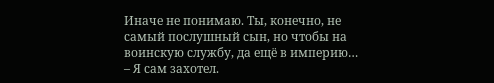Иначе не понимаю. Ты, конечно, не самый послушный сын, но чтобы на воинскую службу, да ещё в империю…
– Я сам захотел.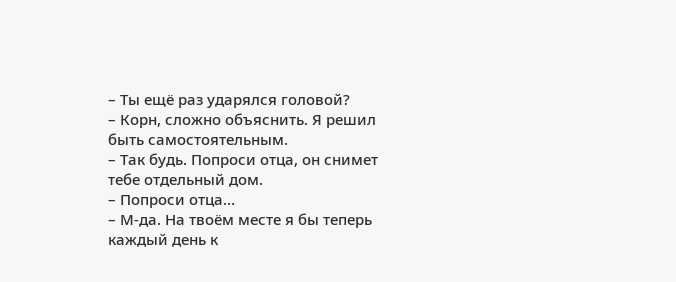– Ты ещё раз ударялся головой?
– Корн, сложно объяснить. Я решил быть самостоятельным.
– Так будь. Попроси отца, он снимет тебе отдельный дом.
– Попроси отца…
– М-да. На твоём месте я бы теперь каждый день к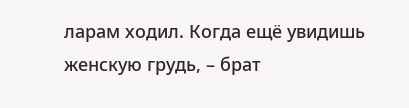ларам ходил. Когда ещё увидишь женскую грудь, – брат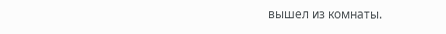вышел из комнаты.